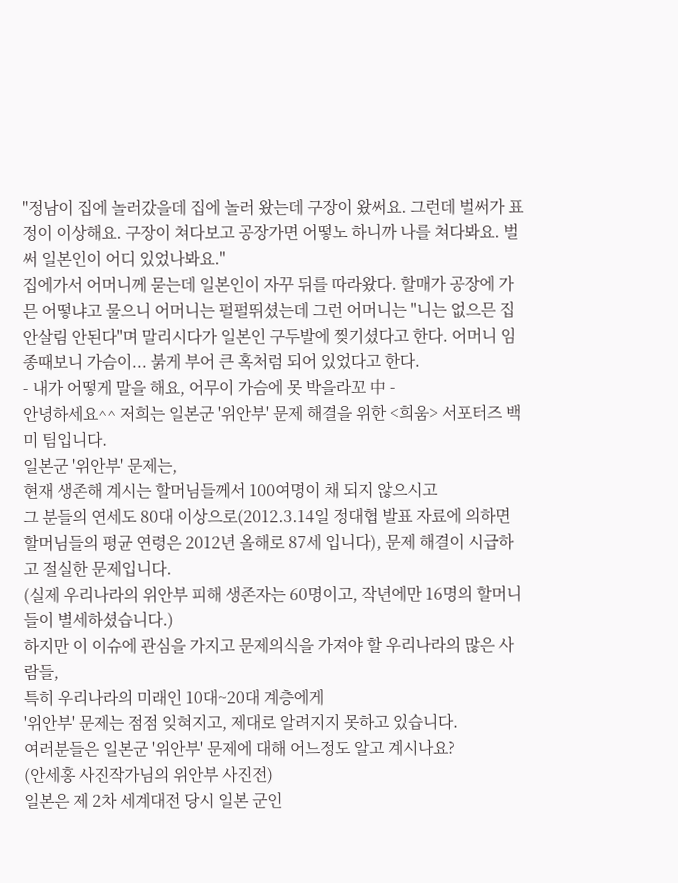"정남이 집에 놀러갔을데 집에 놀러 왔는데 구장이 왔써요. 그런데 벌써가 표정이 이상해요. 구장이 쳐다보고 공장가면 어떻노 하니까 나를 쳐다봐요. 벌써 일본인이 어디 있었나봐요."
집에가서 어머니께 묻는데 일본인이 자꾸 뒤를 따라왔다. 할매가 공장에 가믄 어떻냐고 물으니 어머니는 펄펄뛰셨는데 그런 어머니는 "니는 없으믄 집안살림 안된다"며 말리시다가 일본인 구두발에 찢기셨다고 한다. 어머니 임종때보니 가슴이... 붉게 부어 큰 혹처럼 되어 있었다고 한다.
- 내가 어떻게 말을 해요, 어무이 가슴에 못 박을라꼬 中 -
안녕하세요^^ 저희는 일본군 '위안부' 문제 해결을 위한 <희움> 서포터즈 백미 팀입니다.
일본군 '위안부' 문제는,
현재 생존해 계시는 할머님들께서 100여명이 채 되지 않으시고
그 분들의 연세도 80대 이상으로(2012.3.14일 정대협 발표 자료에 의하면 할머님들의 평균 연령은 2012년 올해로 87세 입니다), 문제 해결이 시급하고 절실한 문제입니다.
(실제 우리나라의 위안부 피해 생존자는 60명이고, 작년에만 16명의 할머니들이 별세하셨습니다.)
하지만 이 이슈에 관심을 가지고 문제의식을 가져야 할 우리나라의 많은 사람들,
특히 우리나라의 미래인 10대~20대 계층에게
'위안부' 문제는 점점 잊혀지고, 제대로 알려지지 못하고 있습니다.
여러분들은 일본군 '위안부' 문제에 대해 어느정도 알고 계시나요?
(안세홍 사진작가님의 위안부 사진전)
일본은 제 2차 세계대전 당시 일본 군인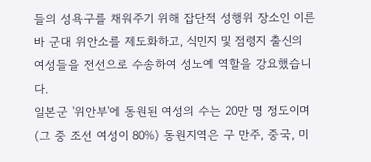들의 성욕구를 채워주기 위해 잡단적 성행위 장소인 이른바 군대 위안소를 제도화하고, 식민지 및 점령지 출신의 여성들을 전선으로 수송하여 성노예 역할을 강요했습니다.
일본군 '위안부'에 동원된 여성의 수는 20만 명 정도이며 (그 중 조선 여성이 80%) 동원지역은 구 만주, 중국, 미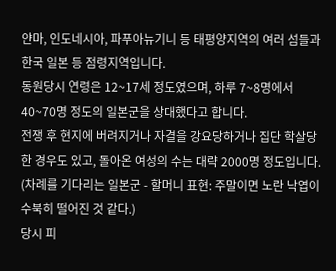얀마, 인도네시아, 파푸아뉴기니 등 태평양지역의 여러 섬들과 한국 일본 등 점령지역입니다.
동원당시 연령은 12~17세 정도였으며, 하루 7~8명에서 40~70명 정도의 일본군을 상대했다고 합니다.
전쟁 후 현지에 버려지거나 자결을 강요당하거나 집단 학살당한 경우도 있고, 돌아온 여성의 수는 대략 2000명 정도입니다.
(차례를 기다리는 일본군 - 할머니 표현: 주말이면 노란 낙엽이 수북히 떨어진 것 같다.)
당시 피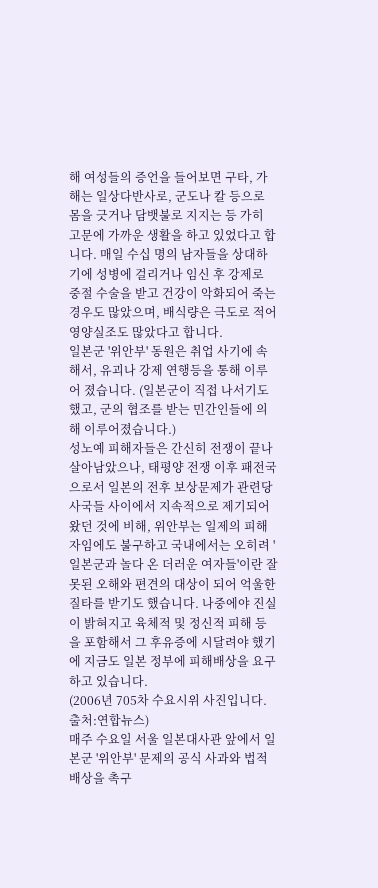해 여성들의 증언을 들어보면 구타, 가해는 일상다반사로, 군도나 칼 등으로 몸을 긋거나 담뱃불로 지지는 등 가히 고문에 가까운 생활을 하고 있었다고 합니다. 매일 수십 명의 남자들을 상대하기에 성병에 걸리거나 임신 후 강제로 중절 수술을 받고 건강이 악화되어 죽는 경우도 많았으며, 배식량은 극도로 적어 영양실조도 많았다고 합니다.
일본군 '위안부' 동원은 취업 사기에 속해서, 유괴나 강제 연행등을 통해 이루어 졌습니다. (일본군이 직접 나서기도 했고, 군의 협조를 받는 민간인들에 의해 이루어졌습니다.)
성노예 피해자들은 간신히 전쟁이 끝나 살아남았으나, 태평양 전쟁 이후 패전국으로서 일본의 전후 보상문제가 관련당사국들 사이에서 지속적으로 제기되어왔던 것에 비해, 위안부는 일제의 피해자임에도 불구하고 국내에서는 오히려 '일본군과 놀다 온 더러운 여자들'이란 잘못된 오해와 편견의 대상이 되어 억울한 질타를 받기도 했습니다. 나중에야 진실이 밝혀지고 육체적 및 정신적 피해 등을 포함해서 그 후유증에 시달려야 했기에 지금도 일본 정부에 피해배상을 요구하고 있습니다.
(2006년 705차 수요시위 사진입니다. 출처:연합뉴스)
매주 수요일 서울 일본대사관 앞에서 일본군 '위안부' 문제의 공식 사과와 법적 배상을 촉구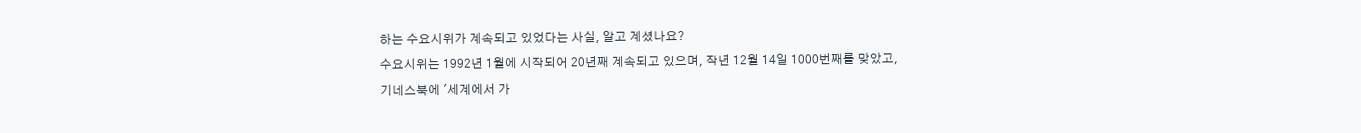하는 수요시위가 계속되고 있었다는 사실, 알고 계셨나요?
수요시위는 1992년 1월에 시작되어 20년째 계속되고 있으며, 작년 12월 14일 1000번째를 맞았고,
기네스북에 '세계에서 가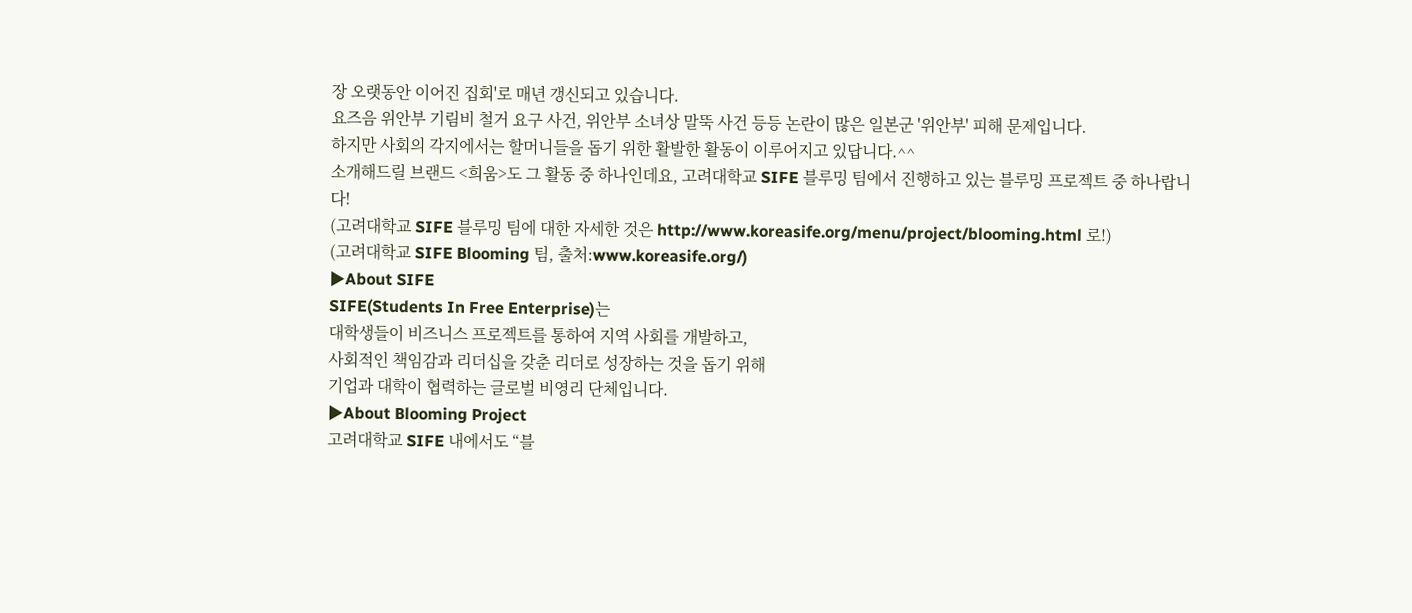장 오랫동안 이어진 집회'로 매년 갱신되고 있습니다.
요즈음 위안부 기림비 철거 요구 사건, 위안부 소녀상 말뚝 사건 등등 논란이 많은 일본군 '위안부' 피해 문제입니다.
하지만 사회의 각지에서는 할머니들을 돕기 위한 활발한 활동이 이루어지고 있답니다.^^
소개해드릴 브랜드 <희움>도 그 활동 중 하나인데요, 고려대학교 SIFE 블루밍 팀에서 진행하고 있는 블루밍 프로젝트 중 하나랍니다!
(고려대학교 SIFE 블루밍 팀에 대한 자세한 것은 http://www.koreasife.org/menu/project/blooming.html 로!)
(고려대학교 SIFE Blooming 팀, 출처:www.koreasife.org/)
▶About SIFE
SIFE(Students In Free Enterprise)는
대학생들이 비즈니스 프로젝트를 통하여 지역 사회를 개발하고,
사회적인 책임감과 리더십을 갖춘 리더로 성장하는 것을 돕기 위해
기업과 대학이 협력하는 글로벌 비영리 단체입니다.
▶About Blooming Project
고려대학교 SIFE 내에서도 “블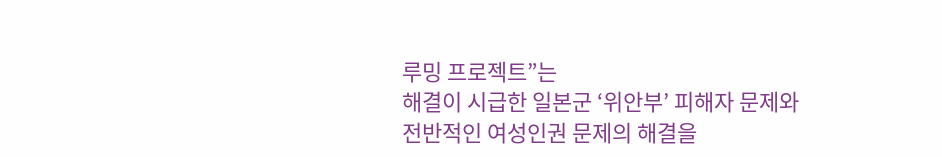루밍 프로젝트”는
해결이 시급한 일본군 ‘위안부’ 피해자 문제와
전반적인 여성인권 문제의 해결을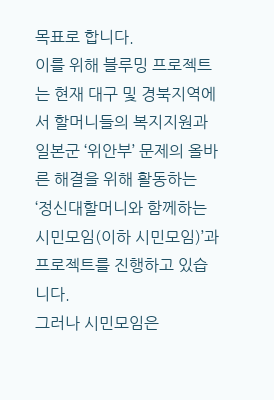목표로 합니다.
이를 위해 블루밍 프로젝트는 현재 대구 및 경북지역에서 할머니들의 복지지원과
일본군 ‘위안부’ 문제의 올바른 해결을 위해 활동하는
‘정신대할머니와 함께하는 시민모임(이하 시민모임)’과 프로젝트를 진행하고 있습니다.
그러나 시민모임은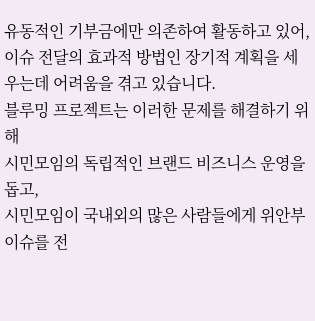유동적인 기부금에만 의존하여 활동하고 있어,
이슈 전달의 효과적 방법인 장기적 계획을 세우는데 어려움을 겪고 있습니다.
블루밍 프로젝트는 이러한 문제를 해결하기 위해
시민모임의 독립적인 브랜드 비즈니스 운영을 돕고,
시민모임이 국내외의 많은 사람들에게 위안부 이슈를 전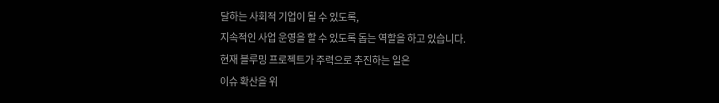달하는 사회적 기업이 될 수 있도록,
지속적인 사업 운영을 할 수 있도록 돕는 역할을 하고 있습니다.
현재 블루밍 프로젝트가 주력으로 추진하는 일은
이슈 확산을 위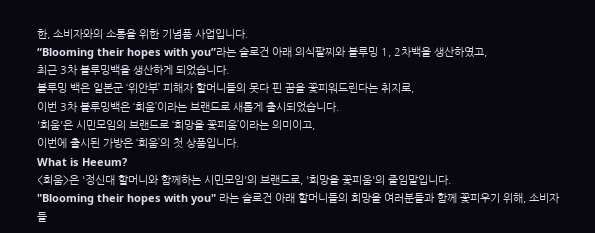한, 소비자와의 소통을 위한 기념품 사업입니다.
“Blooming their hopes with you”라는 슬로건 아래 의식팔찌와 블루밍 1, 2차백을 생산하였고,
최근 3차 블루밍백을 생산하게 되었습니다.
블루밍 백은 일본군 ‘위안부’ 피해자 할머니들의 못다 핀 꿈을 꽃피워드린다는 취지로,
이번 3차 블루밍백은 ‘희움’이라는 브랜드로 새롭게 출시되었습니다.
'희움'은 시민모임의 브랜드로 ‘희망을 꽃피움’이라는 의미이고,
이번에 출시된 가방은 ‘희움’의 첫 상품입니다.
What is Heeum?
<희움>은 '정신대 할머니와 함께하는 시민모임'의 브랜드로, '희망을 꽃피움'의 줄임말입니다.
"Blooming their hopes with you" 라는 슬로건 아래 할머니들의 희망을 여러분들과 함께 꽃피우기 위해, 소비자들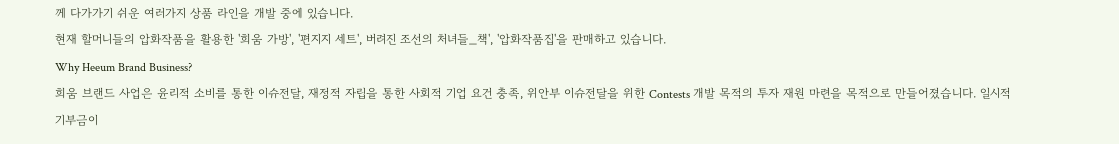께 다가가기 쉬운 여러가지 상품 라인을 개발 중에 있습니다.
현재 할머니들의 압화작품을 활용한 '희움 가방', '편지지 세트', 버려진 조선의 처녀들_책', '압화작품집'을 판매하고 있습니다.
Why Heeum Brand Business?
희움 브랜드 사업은 윤리적 소비를 통한 이슈전달, 재정적 자립을 통한 사회적 기업 요건 충족, 위안부 이슈전달을 위한 Contests 개발 목적의 투자 재원 마련을 목적으로 만들어졌습니다. 일시적 기부금이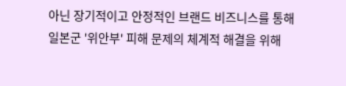아닌 장기적이고 안정적인 브랜드 비즈니스를 통해 일본군 '위안부' 피해 문제의 체계적 해결을 위해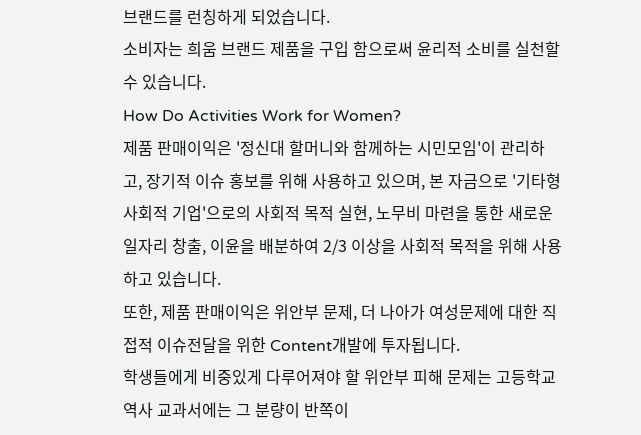브랜드를 런칭하게 되었습니다.
소비자는 희움 브랜드 제품을 구입 함으로써 윤리적 소비를 실천할 수 있습니다.
How Do Activities Work for Women?
제품 판매이익은 '정신대 할머니와 함께하는 시민모임'이 관리하고, 장기적 이슈 홍보를 위해 사용하고 있으며, 본 자금으로 '기타형 사회적 기업'으로의 사회적 목적 실현, 노무비 마련을 통한 새로운 일자리 창출, 이윤을 배분하여 2/3 이상을 사회적 목적을 위해 사용하고 있습니다.
또한, 제품 판매이익은 위안부 문제, 더 나아가 여성문제에 대한 직접적 이슈전달을 위한 Content개발에 투자됩니다.
학생들에게 비중있게 다루어져야 할 위안부 피해 문제는 고등학교 역사 교과서에는 그 분량이 반쪽이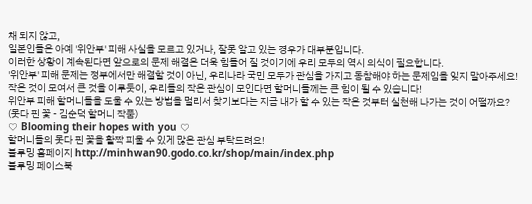채 되지 않고,
일본인들은 아예 '위안부' 피해 사실을 모르고 있거나, 잘못 알고 있는 경우가 대부분입니다.
이러한 상황이 계속된다면 앞으로의 문제 해결은 더욱 힘들어 질 것이기에 우리 모두의 역시 의식이 필요합니다.
'위안부' 피해 문제는 정부에서만 해결할 것이 아닌, 우리나라 국민 모두가 관심을 가지고 동참해야 하는 문제임을 잊지 말아주세요!
작은 것이 모여서 큰 것을 이루듯이, 우리들의 작은 관심이 모인다면 할머니들께는 큰 힘이 될 수 있습니다!
위안부 피해 할머니들을 도울 수 있는 방법을 멀리서 찾기보다는 지금 내가 할 수 있는 작은 것부터 실천해 나가는 것이 어떨까요?
(못다 핀 꽃 - 김순덕 할머니 작품)
♡ Blooming their hopes with you ♡
할머니들의 못다 핀 꽃을 활짝 피울 수 있게 많은 관심 부탁드려요!
블루밍 홈페이지 http://minhwan90.godo.co.kr/shop/main/index.php
블루밍 페이스북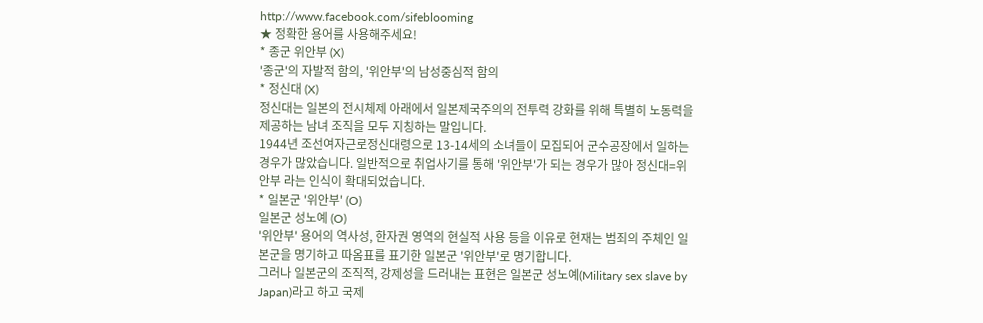http://www.facebook.com/sifeblooming
★ 정확한 용어를 사용해주세요!
* 종군 위안부 (X)
'종군'의 자발적 함의, '위안부'의 남성중심적 함의
* 정신대 (X)
정신대는 일본의 전시체제 아래에서 일본제국주의의 전투력 강화를 위해 특별히 노동력을 제공하는 남녀 조직을 모두 지칭하는 말입니다.
1944년 조선여자근로정신대령으로 13-14세의 소녀들이 모집되어 군수공장에서 일하는 경우가 많았습니다. 일반적으로 취업사기를 통해 '위안부'가 되는 경우가 많아 정신대=위안부 라는 인식이 확대되었습니다.
* 일본군 '위안부' (O)
일본군 성노예 (O)
'위안부' 용어의 역사성, 한자권 영역의 현실적 사용 등을 이유로 현재는 범죄의 주체인 일본군을 명기하고 따옴표를 표기한 일본군 '위안부'로 명기합니다.
그러나 일본군의 조직적, 강제성을 드러내는 표현은 일본군 성노예(Military sex slave by Japan)라고 하고 국제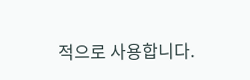적으로 사용합니다.